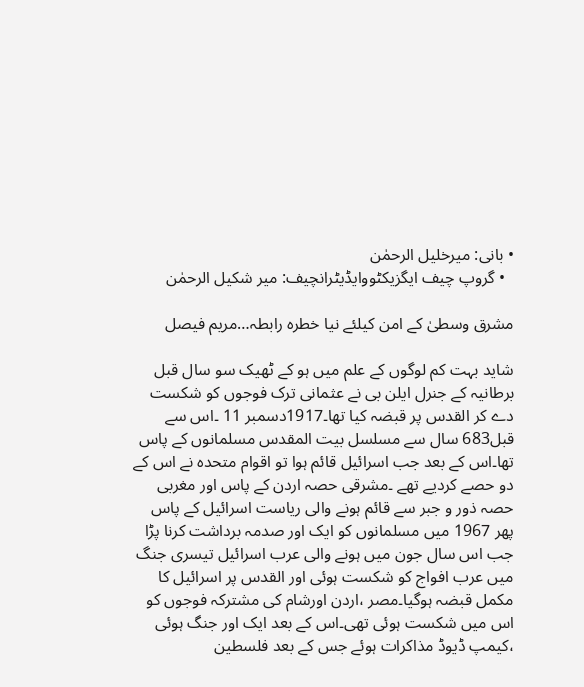• بانی: میرخلیل الرحمٰن
  • گروپ چیف ایگزیکٹووایڈیٹرانچیف: میر شکیل الرحمٰن

مشرق وسطیٰ کے امن کیلئے نیا خطرہ رابطہ…مریم فیصل

شاید بہت کم لوگوں کے علم میں ہو کے ٹھیک سو سال قبل برطانیہ کے جنرل ایلن بی نے عثمانی ترک فوجوں کو شکست دے کر القدس پر قبضہ کیا تھا۔1917دسمبر 11 ۔اس سے قبل683 سال سے مسلسل بیت المقدس مسلمانوں کے پاس تھا۔اس کے بعد جب اسرائیل قائم ہوا تو اقوام متحدہ نے اس کے دو حصے کردیے تھے ۔مشرقی حصہ اردن کے پاس اور مغربی حصہ ذور و جبر سے قائم ہونے والی ریاست اسرائیل کے پاس پھر 1967 میں مسلمانوں کو ایک اور صدمہ برداشت کرنا پڑا جب اس سال جون میں ہونے والی عرب اسرائیل تیسری جنگ میں عرب افواج کو شکست ہوئی اور القدس پر اسرائیل کا مکمل قبضہ ہوگیا۔مصر ،اردن اورشام کی مشترکہ فوجوں کو اس میں شکست ہوئی تھی۔اس کے بعد ایک اور جنگ ہوئی ،کیمپ ڈیوڈ مذاکرات ہوئے جس کے بعد فلسطین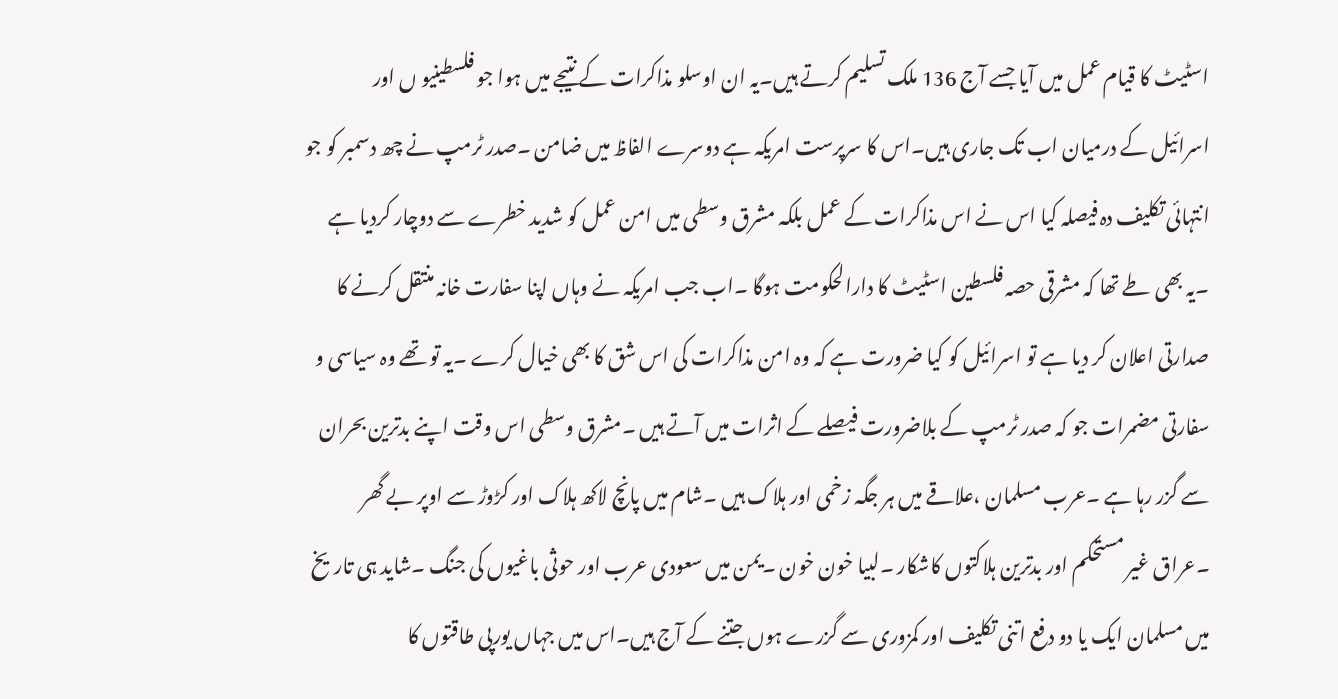اسٹیٹ کا قیام عمل میں آیا جسے آج 136 ملک تسلیم کرتے ہیں۔یہ ان اوسلو مذاکرات کے نتیجے میں ہوا جو فلسطینیو ں اور اسرائیل کے درمیان اب تک جاری ہیں۔اس کا سرپرست امریکہ ہے دوسرے الفاظ میں ضامن ۔صدر ٹرمپ نے چھ دسمبر کو جو انتہائی تکلیف دہ فیصلہ کیا اس نے اس مذاکرات کے عمل بلکہ مشرق وسطی میں امن عمل کو شدید خطرے سے دوچار کردیا ہے ۔یہ بھی طے تھا کہ مشرقی حصہ فلسطین اسٹیٹ کا دارالحکومت ہوگا ۔اب جب امریکہ نے وہاں اپنا سفارت خانہ منتقل کرنے کا صدارتی اعلان کر دیا ہے تو اسرائیل کو کیا ضرورت ہے کہ وہ امن مذاکرات کی اس شق کا بھی خیال کرے ۔یہ تو تھے وہ سیاسی و سفارتی مضمرات جو کہ صدر ٹرمپ کے بلاضرورت فیصلے کے اثرات میں آتے ہیں ۔مشرق وسطی اس وقت اپنے بدترین بحران سے گزر رہا ہے ۔عرب مسلمان ،علاقے میں ہر جگہ زخمی اور ہلاک ہیں ۔شام میں پانچ لاکھ ہلاک اور کڑوڑ سے اوپر بے گھر ۔عراق غیر مستحکم اور بدترین ہلاکتوں کاشکار ۔لبیا خون خون ۔یمن میں سعودی عرب اور حوثی باغیوں کی جنگ ۔شاید ہی تاریخ میں مسلمان ایک یا دو دفع اتنی تکلیف اور کمزوری سے گزرے ہوں جتنے کے آج ہیں۔اس میں جہاں یورپی طاقتوں کا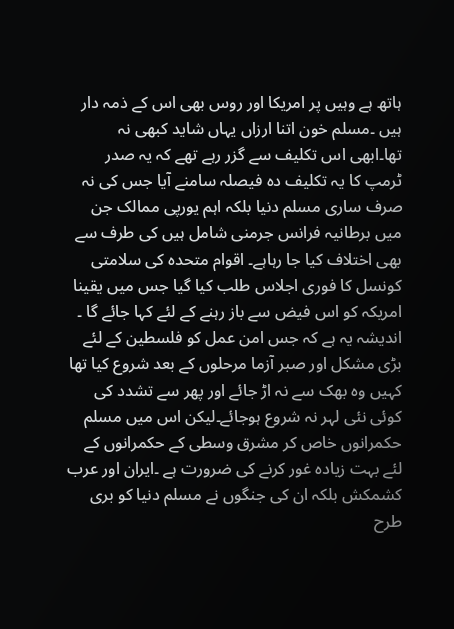ہاتھ ہے وہیں پر امریکا اور روس بھی اس کے ذمہ دار ہیں ۔مسلم خون اتنا ارزاں یہاں شاید کبھی نہ تھا۔ابھی اس تکلیف سے گزر رہے تھے کہ یہ صدر ٹرمپ کا یہ تکلیف دہ فیصلہ سامنے آیا جس کی نہ صرف ساری مسلم دنیا بلکہ اہم یورپی ممالک جن میں برطانیہ فرانس جرمنی شامل ہیں کی طرف سے بھی اختلاف کیا جا رہاہے۔ اقوام متحدہ کی سلامتی کونسل کا فوری اجلاس طلب کیا گیا جس میں یقینا امریکہ کو اس فیض سے باز رہنے کے لئے کہا جائے گا ۔ اندیشہ یہ ہے کہ جس امن عمل کو فلسطین کے لئے بڑی مشکل اور صبر آزما مرحلوں کے بعد شروع کیا تھا کہیں وہ بھک سے نہ اڑ جائے اور پھر سے تشدد کی کوئی نئی لہر نہ شروع ہوجائے۔لیکن اس میں مسلم حکمرانوں خاص کر مشرق وسطی کے حکمرانوں کے لئے بہت زیادہ غور کرنے کی ضرورت ہے ۔ایران اور عرب کشمکش بلکہ ان کی جنگوں نے مسلم دنیا کو بری طرح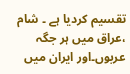تقسیم کردیا ہے ۔ شام ،عراق میں ہر جگہ عربوں۔اور ایران میں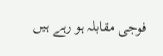فوجی مقابلہ ہو رہے ہیں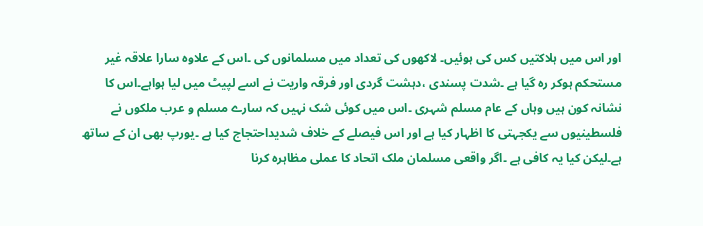اور اس میں ہلاکتیں کس کی ہوئیں۔ لاکھوں کی تعداد میں مسلمانوں کی ۔اس کے علاوہ سارا علاقہ غیر مستحکم ہوکر رہ گیا ہے ۔شدت پسندی ،دہشت گردی اور فرقہ واریت نے اسے لپیٹ میں لیا ہواہے۔اس کا نشانہ کون ہیں وہاں کے عام مسلم شہری ۔اس میں کوئی شک نہیں کہ سارے مسلم و عرب ملکوں نے فلسطینیوں سے یکجہتی کا اظہار کیا ہے اور اس فیصلے کے خلاف شدیداحتجاج کیا ہے ۔یورپ بھی ان کے ساتھ ہے۔لیکن کیا یہ کافی ہے ۔اگر واقعی مسلمان ملک اتحاد کا عملی مظاہرہ کرنا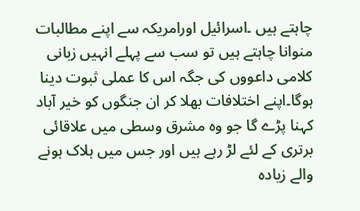چاہتے ہیں ۔اسرائیل اورامریکہ سے اپنے مطالبات منوانا چاہتے ہیں تو سب سے پہلے انہیں زبانی کلامی داعووں کی جگہ اس کا عملی ثبوت دینا ہوگا۔اپنے اختلافات بھلا کر ان جنگوں کو خیر آباد کہنا پڑے گا جو وہ مشرق وسطی میں علاقائی برتری کے لئے لڑ رہے ہیں اور جس میں ہلاک ہونے والے زیادہ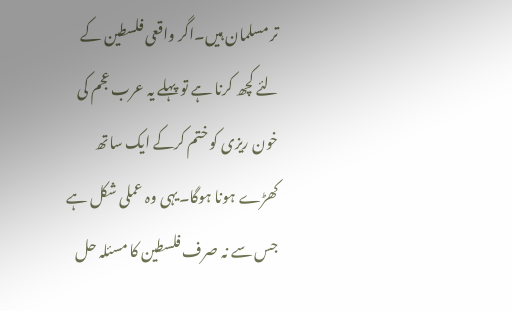تر مسلمان ہیں۔اگر واقعی فلسطین کے لئے کچھ کرنا ہے تو پہلے یہ عرب عجم کی خون ریزی کو ختم کرکے ایک ساتھ کھڑے ہونا ہوگا۔یہی وہ عملی شکل ہے جس سے نہ صرف فلسطین کا مسئلہ حل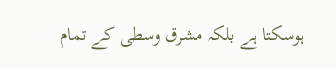ہوسکتا ہے بلکہ مشرق وسطی کے تمام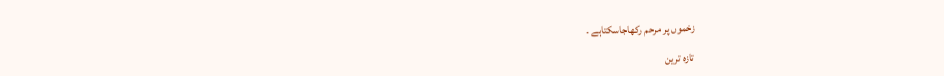زخموں پر مرحم رکھاجاسکتاہے ۔

تازہ ترین